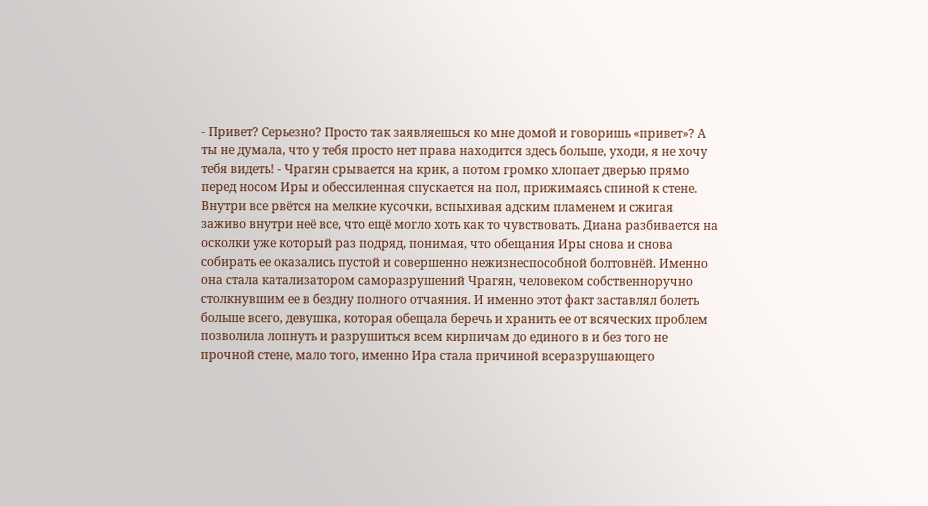- Привет? Серьезно? Просто так заявляешься ко мне домой и говоришь «привет»? А ты не думала, что у тебя просто нет права находится здесь больше, уходи, я не хочу тебя видеть! - Чрагян срывается на крик, а потом громко хлопает дверью прямо перед носом Иры и обессиленная спускается на пол, прижимаясь спиной к стене.
Внутри все рвётся на мелкие кусочки, вспыхивая адским пламенем и сжигая заживо внутри неё все, что ещё могло хоть как то чувствовать. Диана разбивается на осколки уже который раз подряд, понимая, что обещания Иры снова и снова собирать ее оказались пустой и совершенно нежизнеспособной болтовнёй. Именно она стала катализатором саморазрушений Чрагян, человеком собственноручно столкнувшим ее в бездну полного отчаяния. И именно этот факт заставлял болеть больше всего, девушка, которая обещала беречь и хранить ее от всяческих проблем позволила лопнуть и разрушиться всем кирпичам до единого в и без того не прочной стене, мало того, именно Ира стала причиной всеразрушающего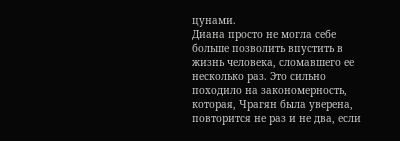цунами.
Диана просто не могла себе больше позволить впустить в жизнь человека, сломавшего ее несколько раз. Это сильно походило на закономерность, которая, Чрагян была уверена, повторится не раз и не два, если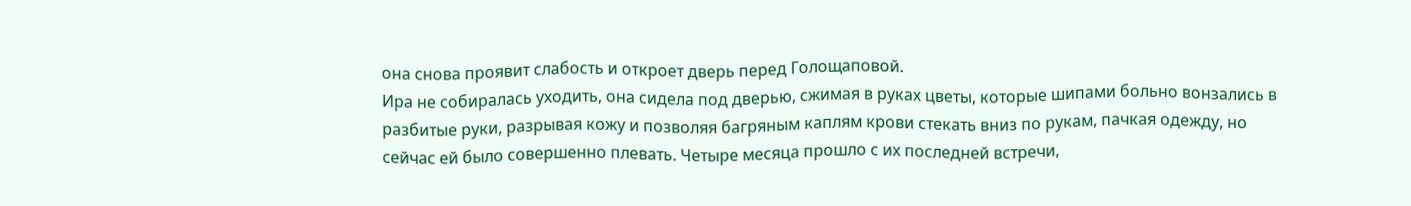она снова проявит слабость и откроет дверь перед Голощаповой.
Ира не собиралась уходить, она сидела под дверью, сжимая в руках цветы, которые шипами больно вонзались в разбитые руки, разрывая кожу и позволяя багряным каплям крови стекать вниз по рукам, пачкая одежду, но сейчас ей было совершенно плевать. Четыре месяца прошло с их последней встречи,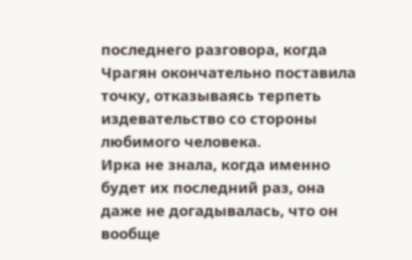последнего разговора, когда Чрагян окончательно поставила точку, отказываясь терпеть издевательство со стороны любимого человека.
Ирка не знала, когда именно будет их последний раз, она даже не догадывалась, что он вообще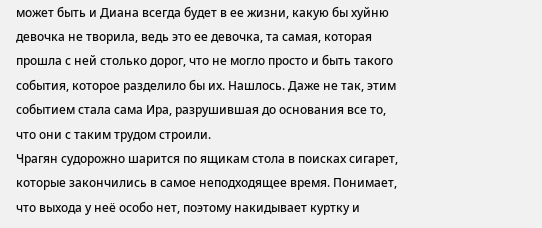может быть и Диана всегда будет в ее жизни, какую бы хуйню девочка не творила, ведь это ее девочка, та самая, которая прошла с ней столько дорог, что не могло просто и быть такого события, которое разделило бы их. Нашлось. Даже не так, этим событием стала сама Ира, разрушившая до основания все то, что они с таким трудом строили.
Чрагян судорожно шарится по ящикам стола в поисках сигарет, которые закончились в самое неподходящее время. Понимает, что выхода у неё особо нет, поэтому накидывает куртку и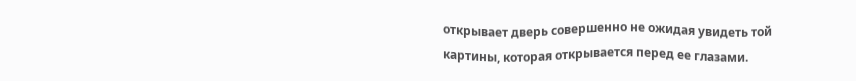открывает дверь совершенно не ожидая увидеть той картины, которая открывается перед ее глазами.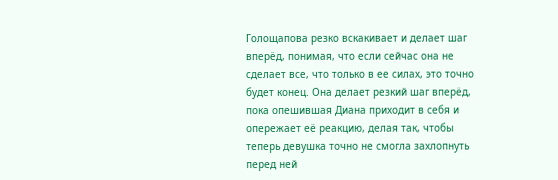Голощапова резко вскакивает и делает шаг вперёд, понимая, что если сейчас она не сделает все, что только в ее силах, это точно будет конец. Она делает резкий шаг вперёд, пока опешившая Диана приходит в себя и опережает её реакцию, делая так, чтобы теперь девушка точно не смогла захлопнуть перед ней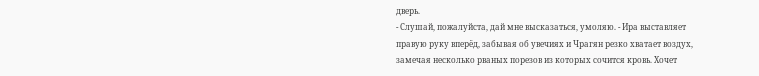дверь.
- Слушай, пожалуйста, дай мне высказаться, умоляю. - Ира выставляет правую руку вперёд, забывая об увечиях и Чрагян резко хватает воздух, замечая несколько рваных порезов из которых сочится кровь. Хочет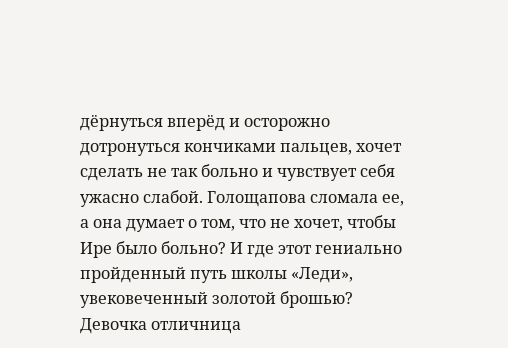дёрнуться вперёд и осторожно дотронуться кончиками пальцев, хочет сделать не так больно и чувствует себя ужасно слабой. Голощапова сломала ее, а она думает о том, что не хочет, чтобы Ире было больно? И где этот гениально пройденный путь школы «Леди», увековеченный золотой брошью? Девочка отличница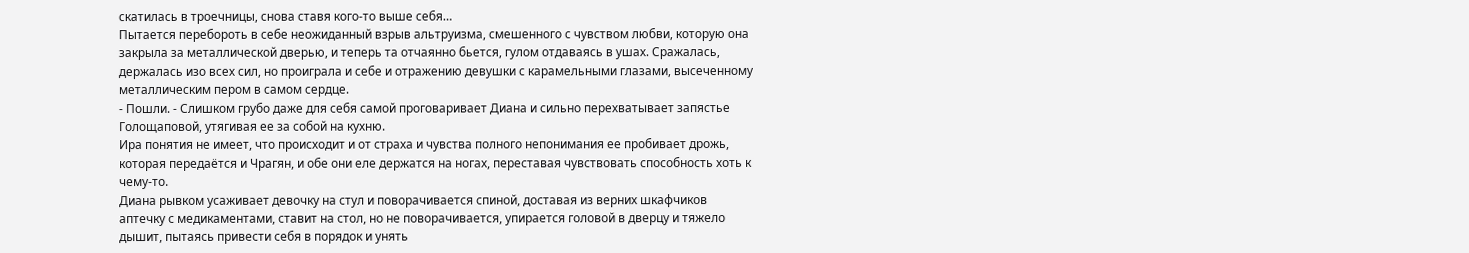скатилась в троечницы, снова ставя кого-то выше себя…
Пытается перебороть в себе неожиданный взрыв альтруизма, смешенного с чувством любви, которую она закрыла за металлической дверью, и теперь та отчаянно бьется, гулом отдаваясь в ушах. Сражалась, держалась изо всех сил, но проиграла и себе и отражению девушки с карамельными глазами, высеченному металлическим пером в самом сердце.
- Пошли. - Слишком грубо даже для себя самой проговаривает Диана и сильно перехватывает запястье Голощаповой, утягивая ее за собой на кухню.
Ира понятия не имеет, что происходит и от страха и чувства полного непонимания ее пробивает дрожь, которая передаётся и Чрагян, и обе они еле держатся на ногах, переставая чувствовать способность хоть к чему-то.
Диана рывком усаживает девочку на стул и поворачивается спиной, доставая из верних шкафчиков аптечку с медикаментами, ставит на стол, но не поворачивается, упирается головой в дверцу и тяжело дышит, пытаясь привести себя в порядок и унять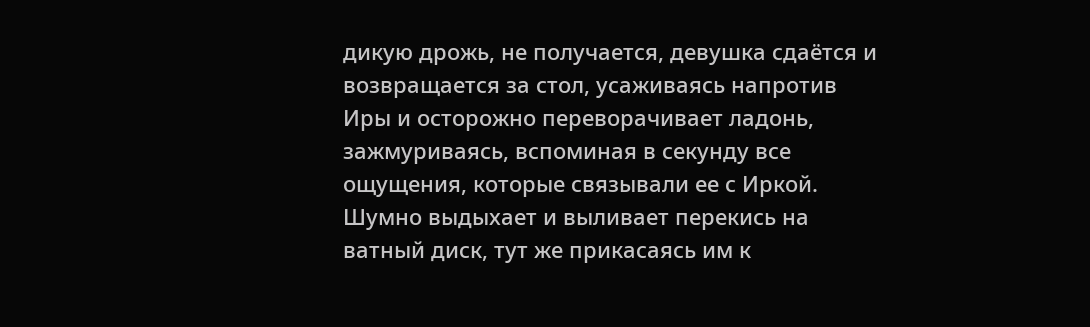дикую дрожь, не получается, девушка сдаётся и возвращается за стол, усаживаясь напротив Иры и осторожно переворачивает ладонь, зажмуриваясь, вспоминая в секунду все ощущения, которые связывали ее с Иркой. Шумно выдыхает и выливает перекись на ватный диск, тут же прикасаясь им к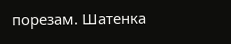порезам. Шатенка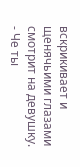вскрикивает и щенячьими глазами смотрит на девушку.
- Че ты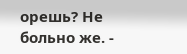орешь? Не больно же. -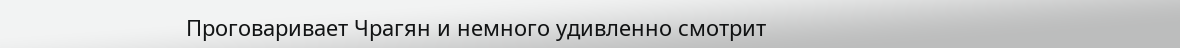Проговаривает Чрагян и немного удивленно смотрит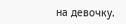на девочку.